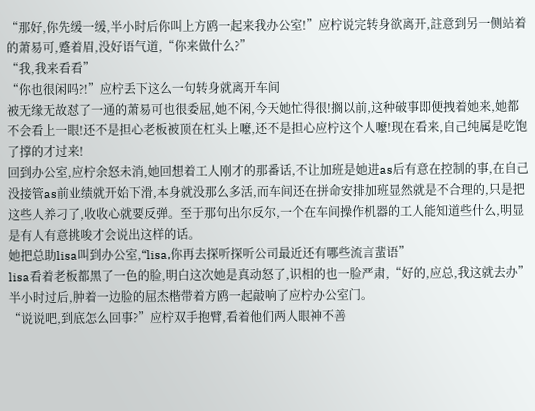“那好,你先缓一缓,半小时后你叫上方鸥一起来我办公室!”应柠说完转身欲离开,註意到另一侧站着的萧易可,蹙着眉,没好语气道,“你来做什么?”
“我,我来看看”
“你也很闲吗?!”应柠丢下这么一句转身就离开车间
被无缘无故怼了一通的萧易可也很委屈,她不闲,今天她忙得很!搁以前,这种破事即便拽着她来,她都不会看上一眼!还不是担心老板被顶在杠头上嚒,还不是担心应柠这个人嚒!现在看来,自己纯属是吃饱了撑的才过来!
回到办公室,应柠余怒未消,她回想着工人刚才的那番话,不让加班是她进as后有意在控制的事,在自己没接管as前业绩就开始下滑,本身就没那么多活,而车间还在拼命安排加班显然就是不合理的,只是把这些人养刁了,收收心就要反弹。至于那句出尔反尔,一个在车间操作机器的工人能知道些什么,明显是有人有意挑唆才会说出这样的话。
她把总助lisa叫到办公室,“lisa,你再去探听探听公司最近还有哪些流言蜚语”
lisa看着老板都黑了一色的脸,明白这次她是真动怒了,识相的也一脸严肃,“好的,应总,我这就去办”
半小时过后,肿着一边脸的屈杰楷带着方鸥一起敲响了应柠办公室门。
“说说吧,到底怎么回事?”应柠双手抱臂,看着他们两人眼神不善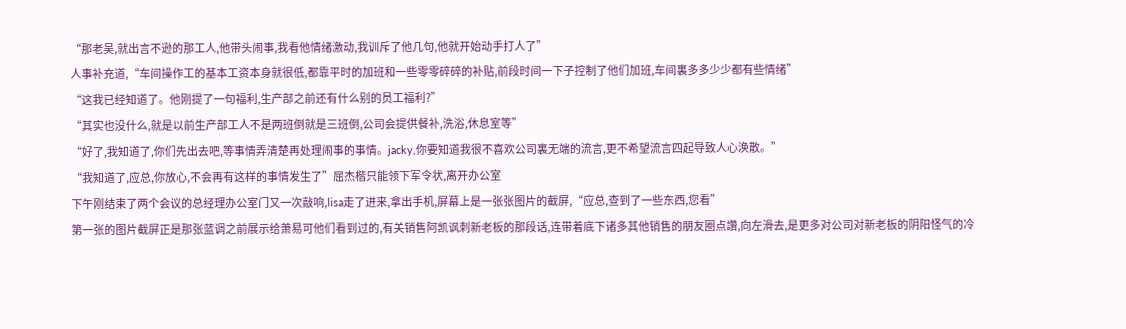“那老吴,就出言不逊的那工人,他带头闹事,我看他情绪激动,我训斥了他几句,他就开始动手打人了”
人事补充道,“车间操作工的基本工资本身就很低,都靠平时的加班和一些零零碎碎的补贴,前段时间一下子控制了他们加班,车间裏多多少少都有些情绪”
“这我已经知道了。他刚提了一句福利,生产部之前还有什么别的员工福利?”
“其实也没什么,就是以前生产部工人不是两班倒就是三班倒,公司会提供餐补,洗浴,休息室等”
“好了,我知道了,你们先出去吧,等事情弄清楚再处理闹事的事情。jacky,你要知道我很不喜欢公司裏无端的流言,更不希望流言四起导致人心涣散。”
“我知道了,应总,你放心,不会再有这样的事情发生了”屈杰楷只能领下军令状,离开办公室
下午刚结束了两个会议的总经理办公室门又一次敲响,lisa走了进来,拿出手机,屏幕上是一张张图片的截屏,“应总,查到了一些东西,您看”
第一张的图片截屏正是那张蓝调之前展示给萧易可他们看到过的,有关销售阿凯讽刺新老板的那段话,连带着底下诸多其他销售的朋友圈点讚,向左滑去,是更多对公司对新老板的阴阳怪气的冷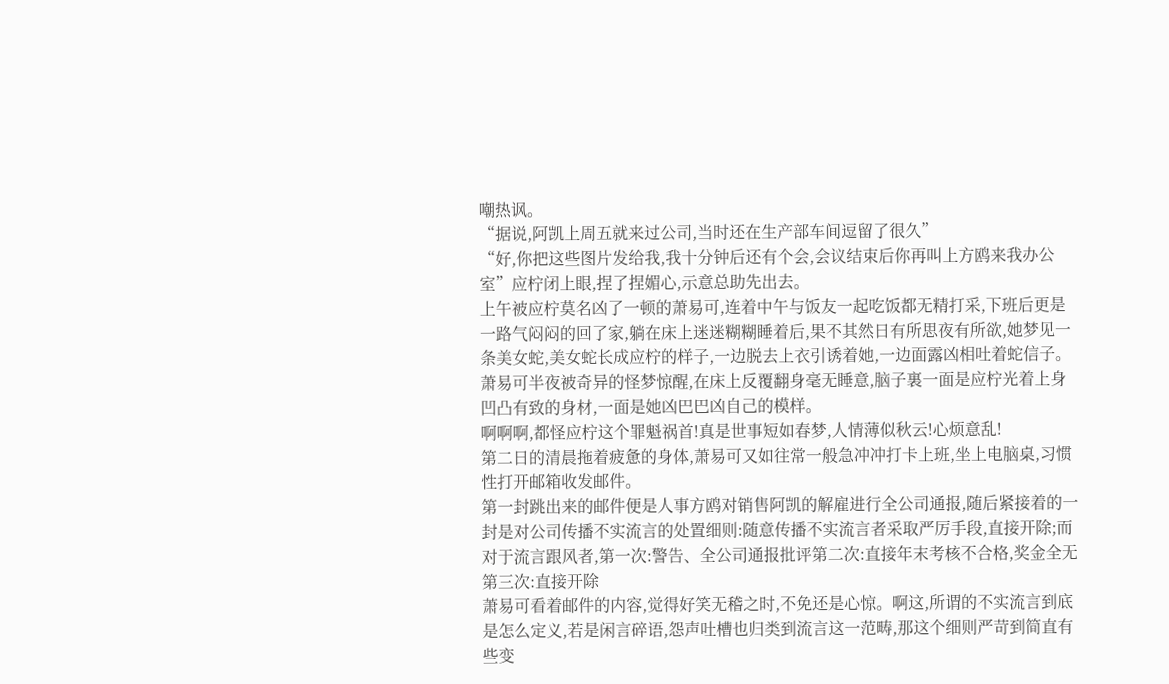嘲热讽。
“据说,阿凯上周五就来过公司,当时还在生产部车间逗留了很久”
“好,你把这些图片发给我,我十分钟后还有个会,会议结束后你再叫上方鸥来我办公室”应柠闭上眼,捏了捏媚心,示意总助先出去。
上午被应柠莫名凶了一顿的萧易可,连着中午与饭友一起吃饭都无精打采,下班后更是一路气闷闷的回了家,躺在床上迷迷糊糊睡着后,果不其然日有所思夜有所欲,她梦见一条美女蛇,美女蛇长成应柠的样子,一边脱去上衣引诱着她,一边面露凶相吐着蛇信子。
萧易可半夜被奇异的怪梦惊醒,在床上反覆翻身毫无睡意,脑子裏一面是应柠光着上身凹凸有致的身材,一面是她凶巴巴凶自己的模样。
啊啊啊,都怪应柠这个罪魁祸首!真是世事短如春梦,人情薄似秋云!心烦意乱!
第二日的清晨拖着疲惫的身体,萧易可又如往常一般急冲冲打卡上班,坐上电脑桌,习惯性打开邮箱收发邮件。
第一封跳出来的邮件便是人事方鸥对销售阿凯的解雇进行全公司通报,随后紧接着的一封是对公司传播不实流言的处置细则:随意传播不实流言者采取严厉手段,直接开除;而对于流言跟风者,第一次:警告、全公司通报批评第二次:直接年末考核不合格,奖金全无第三次:直接开除
萧易可看着邮件的内容,觉得好笑无稽之时,不免还是心惊。啊这,所谓的不实流言到底是怎么定义,若是闲言碎语,怨声吐槽也归类到流言这一范畴,那这个细则严苛到简直有些变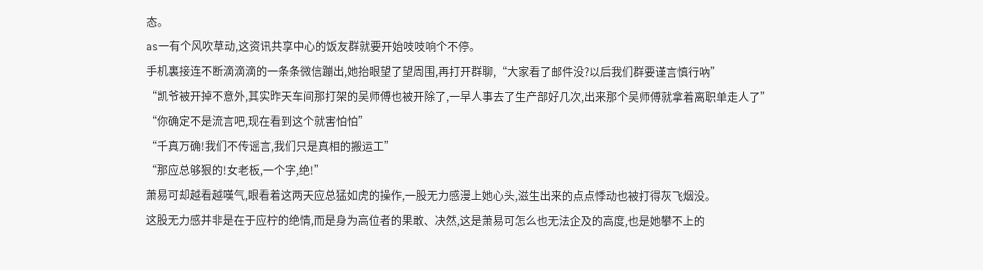态。
as一有个风吹草动,这资讯共享中心的饭友群就要开始吱吱响个不停。
手机裏接连不断滴滴滴的一条条微信蹦出,她抬眼望了望周围,再打开群聊,“大家看了邮件没?以后我们群要谨言慎行吶”
“凯爷被开掉不意外,其实昨天车间那打架的吴师傅也被开除了,一早人事去了生产部好几次,出来那个吴师傅就拿着离职单走人了”
“你确定不是流言吧,现在看到这个就害怕怕”
“千真万确!我们不传谣言,我们只是真相的搬运工”
“那应总够狠的!女老板,一个字,绝!”
萧易可却越看越嘆气,眼看着这两天应总猛如虎的操作,一股无力感漫上她心头,滋生出来的点点悸动也被打得灰飞烟没。
这股无力感并非是在于应柠的绝情,而是身为高位者的果敢、决然,这是萧易可怎么也无法企及的高度,也是她攀不上的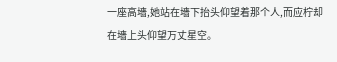一座高墻,她站在墻下抬头仰望着那个人,而应柠却在墻上头仰望万丈星空。